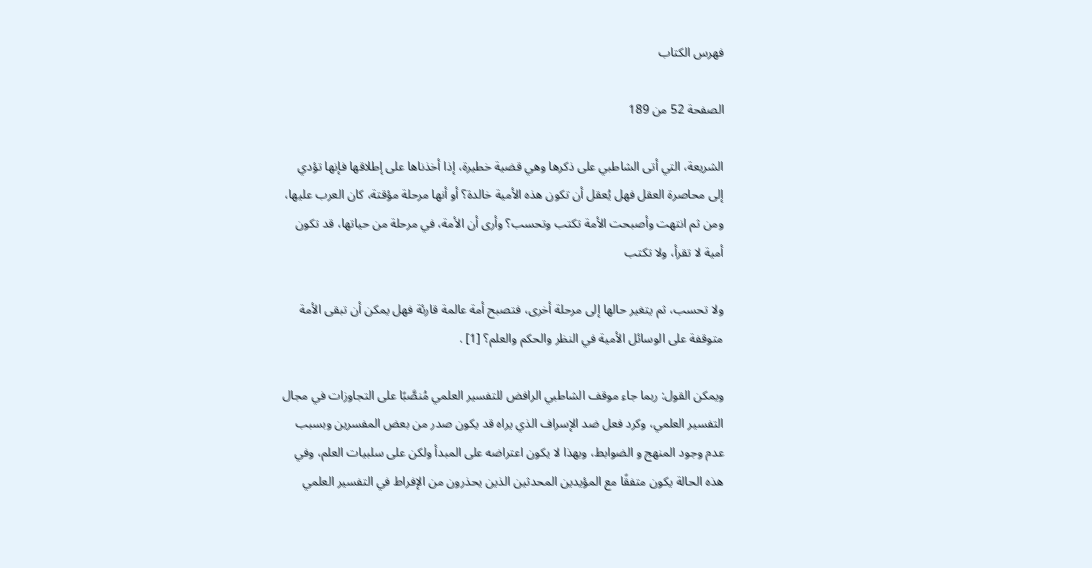فهرس الكتاب

الصفحة 52 من 189

الشريعة، التي أتى الشاطبي على ذكرها وهي قضية خطيرة، إذا أخذناها على إطلاقها فإنها تؤدي إلى محاصرة العقل فهل يُعقل أن تكون هذه الأمية خالدة؟ أو أنها مرحلة مؤقتة، كان العرب عليها، ومن ثم انتهت وأصبحت الأمة تكتب وتحسب؟ وأرى أن الأمة، في مرحلة من حياتها، قد تكون أمية لا تقرأ، ولا تكتب

ولا تحسب، ثم يتغير حالها إلى مرحلة أخرى، فتصبح أمة عالمة قارئة فهل يمكن أن تبقى الأمة متوقفة على الوسائل الأمية في النظر والحكم والعلم؟ [1] .

ويمكن القول: ربما جاء موقف الشاطبي الرافض للتفسير العلمي مُنصَّبًا على التجاوزات في مجال التفسير العلمي، وكرد فعل ضد الإسراف الذي يراه قد يكون صدر من بعض المفسرين وبسبب عدم وجود المنهج و الضوابط، وبهذا لا يكون اعتراضه على المبدأ ولكن على سلبيات العلم، وفي هذه الحالة يكون متفقًا مع المؤيدين المحدثين الذين يحذرون من الإفراط في التفسير العلمي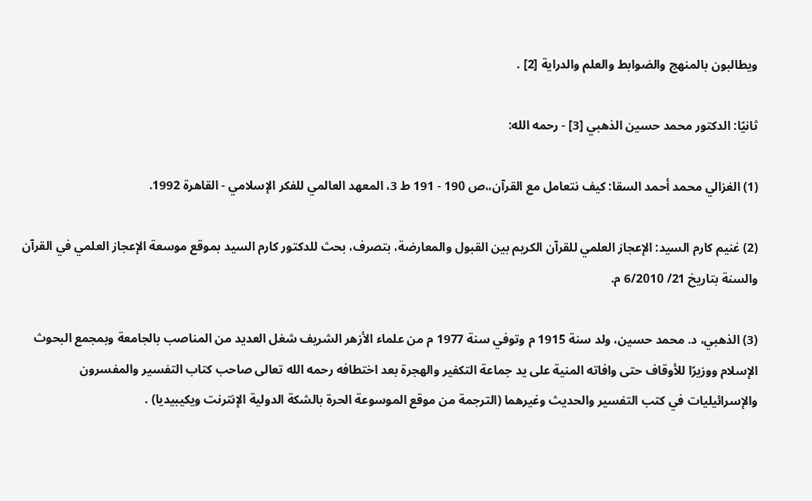ويطالبون بالمنهج والضوابط والعلم والدراية [2] .

ثانيًا: الدكتور محمد حسين الذهبي [3] - رحمه الله:

(1) الغزالي محمد أحمد السقا: كيف نتعامل مع القرآن،،ص 190 - 191 ط 3، المعهد العالمي للفكر الإسلامي - القاهرة 1992.

(2) غنيم كارم السيد: الإعجاز العلمي للقرآن الكريم بين القبول والمعارضة، بتصرف، بحث للدكتور كارم السيد بموقع موسعة الإعجاز العلمي في القرآن والسنة بتاريخ 21/ 6/2010 م.

(3) الذهبي، د. محمد حسين، ولد سنة 1915 م وتوفي سنة 1977 م من علماء الأزهر الشريف شغل العديد من المناصب بالجامعة وبمجمع البحوث الإسلام ووزيرًا للأوقاف حتى وافاته المنية على يد جماعة التكفير والهجرة بعد اختطافه رحمه الله تعالى صاحب كتاب التفسير والمفسرون والإسرائيليات في كتب التفسير والحديث وغيرهما (الترجمة من موقع الموسوعة الحرة بالشكة الدولية الإنترنت ويكيبيديا) .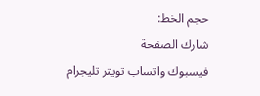حجم الخط:
شارك الصفحة
فيسبوك واتساب تويتر تليجرام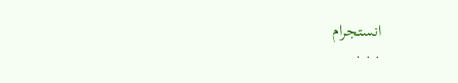انستجرام
. . .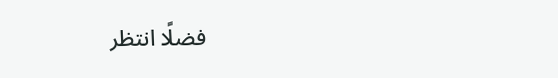فضلًا انتظر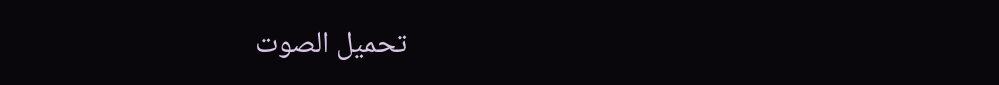تحميل الصوت